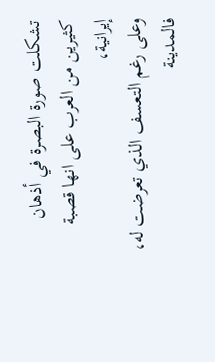تشكلت صورة البصرة في أذهان كثيرين من العرب على انها قصبة إيرانية،
وعلى رغم التعسف الذي تعرضت له، فالمدينة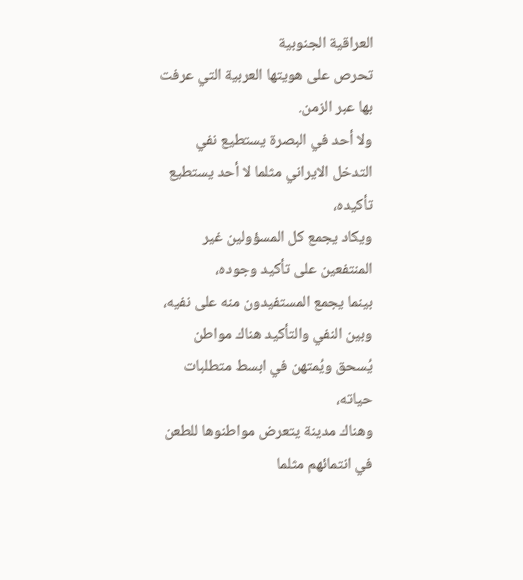العراقية الجنوبية
تحرص على هويتها العربية التي عرفت بها عبر الزمن.
ولا أحد في البصرة يستطيع نفي التدخل الايراني مثلما لا أحد يستطيع تأكيده،
ويكاد يجمع كل المسؤولين غير المنتفعين على تأكيد وجوده،
بينما يجمع المستفيدون منه على نفيه،
وبين النفي والتأكيد هناك مواطن يُسحق ويُمتهن في ابسط متطلبات حياته،
وهناك مدينة يتعرض مواطنوها للطعن في انتمائهم مثلما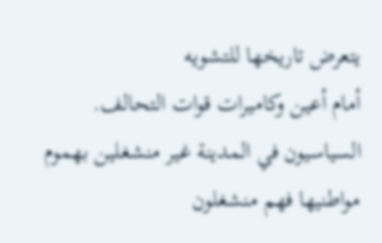يتعرض تاريخها للتشويه
أمام أعين وكاميرات قوات التحالف.
السياسيون في المدينة غير منشغلين بهموم مواطنيها فهم منشغلون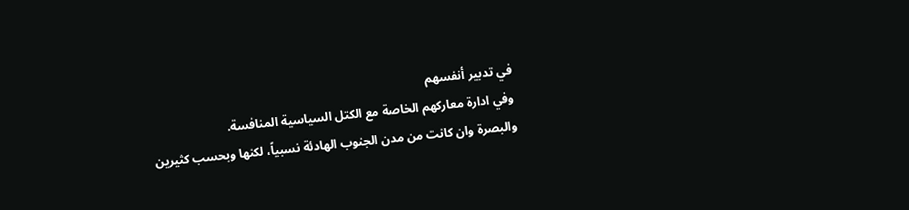في تدبير أنفسهم
وفي ادارة معاركهم الخاصة مع الكتل السياسية المنافسة.
والبصرة وان كانت من مدن الجنوب الهادئة نسبياً، لكنها وبحسب كثيرين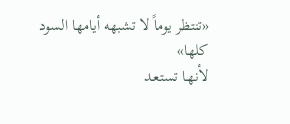«تنتظر يوماً لا تشبهه أيامها السود كلها»
لأنهـا تستعـد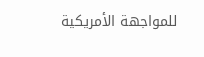للمواجهة الأمريكية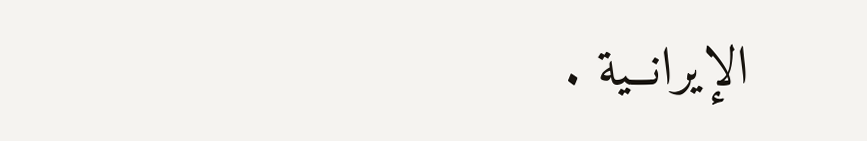الإيرانــية .